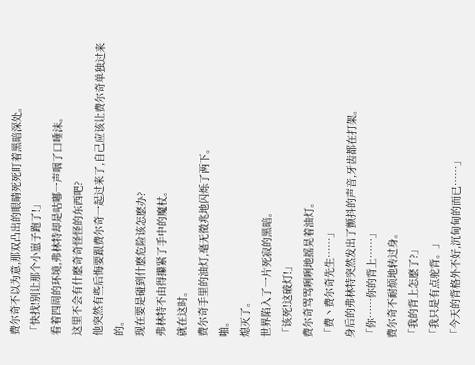费尔奇不以为意,那双凸出的眼睛死死盯着黑暗深处。
「快找!别让那个小崽子跑了!」
看着四周的环境,弗林特却是咕嘟一声咽了口唾沫。
这里不会有什麽奇奇怪怪的东西吧?
他突然有些后悔要跟费尔奇一起过来了,自己应该让费尔奇单独过来的。
现在要是碰到什麽危险该怎麽办?
弗林特不由得攥紧了手中的魔杖。
就在这时。
费尔奇手里的油灯,毫无徵兆地闪烁了两下。
啪。
熄灭了。
世界陷入了一片死寂的黑暗。
「该死!这破灯!」
费尔奇骂骂咧咧地摇晃着油灯。
「费丶费尔奇先生……」
身后的弗林特突然发出了颤抖的声音,牙齿都在打架。
「你……你的背上……」
费尔奇不耐烦地转过身。
「我的背上怎麽了?」
「我只是有点驼背。」
「今天的背格外不好,沉甸甸的而已……」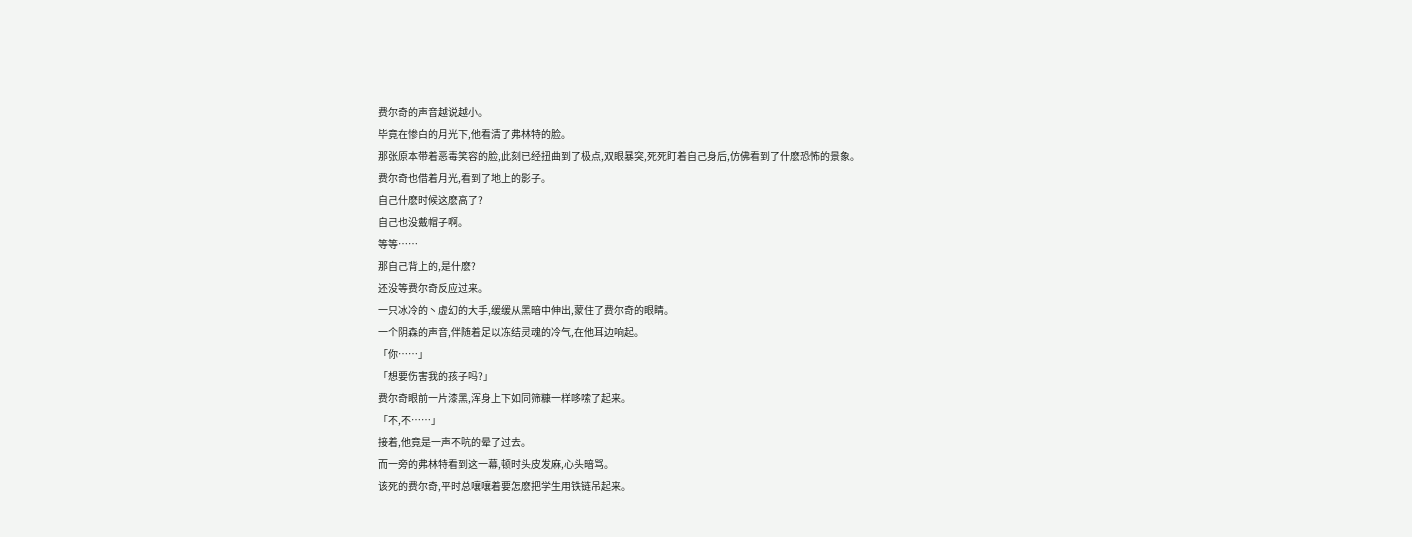费尔奇的声音越说越小。
毕竟在惨白的月光下,他看清了弗林特的脸。
那张原本带着恶毒笑容的脸,此刻已经扭曲到了极点,双眼暴突,死死盯着自己身后,仿佛看到了什麽恐怖的景象。
费尔奇也借着月光,看到了地上的影子。
自己什麽时候这麽高了?
自己也没戴帽子啊。
等等……
那自己背上的,是什麽?
还没等费尔奇反应过来。
一只冰冷的丶虚幻的大手,缓缓从黑暗中伸出,蒙住了费尔奇的眼睛。
一个阴森的声音,伴随着足以冻结灵魂的冷气,在他耳边响起。
「你……」
「想要伤害我的孩子吗?」
费尔奇眼前一片漆黑,浑身上下如同筛糠一样哆嗦了起来。
「不,不……」
接着,他竟是一声不吭的晕了过去。
而一旁的弗林特看到这一幕,顿时头皮发麻,心头暗骂。
该死的费尔奇,平时总嚷嚷着要怎麽把学生用铁链吊起来。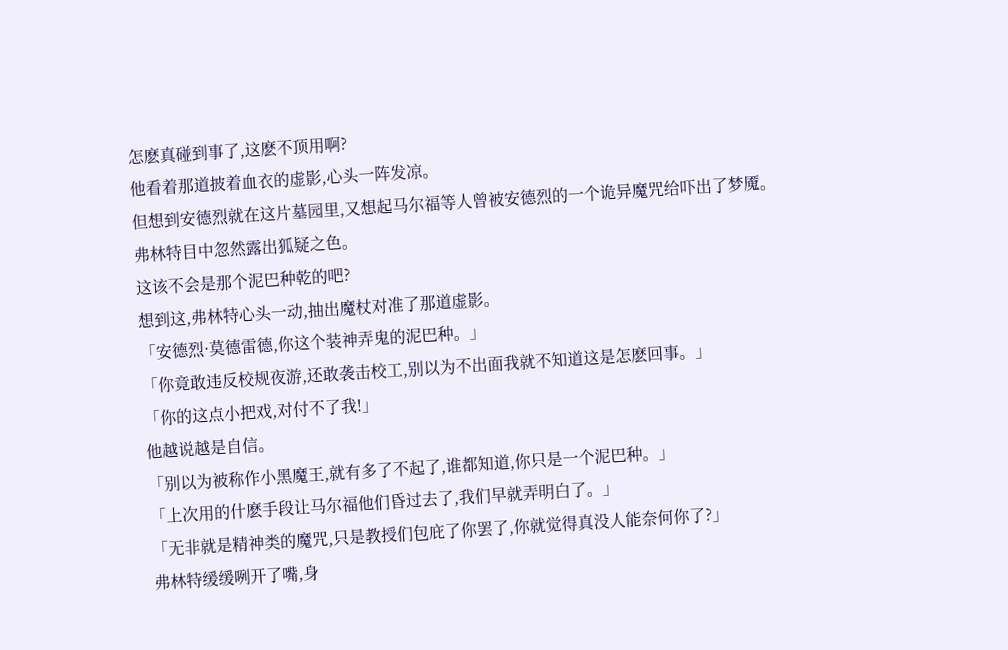怎麽真碰到事了,这麽不顶用啊?
他看着那道披着血衣的虚影,心头一阵发凉。
但想到安德烈就在这片墓园里,又想起马尔福等人曾被安德烈的一个诡异魔咒给吓出了梦魇。
弗林特目中忽然露出狐疑之色。
这该不会是那个泥巴种乾的吧?
想到这,弗林特心头一动,抽出魔杖对准了那道虚影。
「安德烈·莫德雷德,你这个装神弄鬼的泥巴种。」
「你竟敢违反校规夜游,还敢袭击校工,别以为不出面我就不知道这是怎麽回事。」
「你的这点小把戏,对付不了我!」
他越说越是自信。
「别以为被称作小黑魔王,就有多了不起了,谁都知道,你只是一个泥巴种。」
「上次用的什麽手段让马尔福他们昏过去了,我们早就弄明白了。」
「无非就是精神类的魔咒,只是教授们包庇了你罢了,你就觉得真没人能奈何你了?」
弗林特缓缓咧开了嘴,身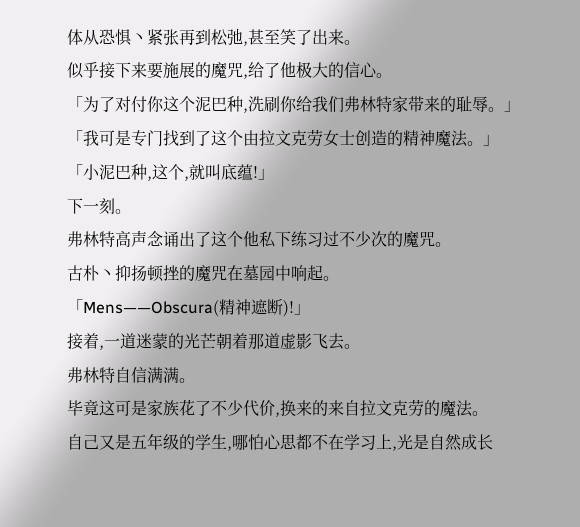体从恐惧丶紧张再到松弛,甚至笑了出来。
似乎接下来要施展的魔咒,给了他极大的信心。
「为了对付你这个泥巴种,洗刷你给我们弗林特家带来的耻辱。」
「我可是专门找到了这个由拉文克劳女士创造的精神魔法。」
「小泥巴种,这个,就叫底蕴!」
下一刻。
弗林特高声念诵出了这个他私下练习过不少次的魔咒。
古朴丶抑扬顿挫的魔咒在墓园中响起。
「Mens——Obscura(精神遮断)!」
接着,一道迷蒙的光芒朝着那道虚影飞去。
弗林特自信满满。
毕竟这可是家族花了不少代价,换来的来自拉文克劳的魔法。
自己又是五年级的学生,哪怕心思都不在学习上,光是自然成长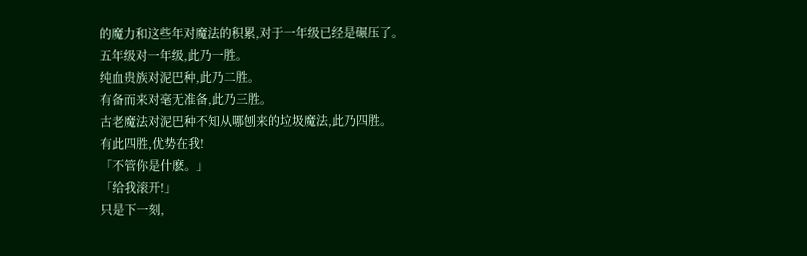的魔力和这些年对魔法的积累,对于一年级已经是碾压了。
五年级对一年级,此乃一胜。
纯血贵族对泥巴种,此乃二胜。
有备而来对毫无准备,此乃三胜。
古老魔法对泥巴种不知从哪刨来的垃圾魔法,此乃四胜。
有此四胜,优势在我!
「不管你是什麽。」
「给我滚开!」
只是下一刻,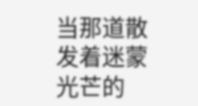当那道散发着迷蒙光芒的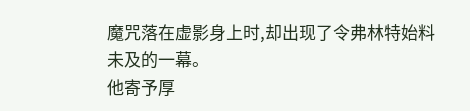魔咒落在虚影身上时,却出现了令弗林特始料未及的一幕。
他寄予厚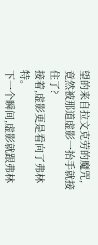望的来自拉文克劳的魔咒,竟然被那道虚影一抬手就接住了?
接着,虚影更是看向了弗林特。
下一个瞬间,虚影就跟弗林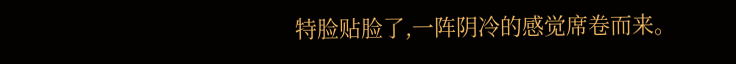特脸贴脸了,一阵阴冷的感觉席卷而来。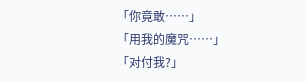「你竟敢……」
「用我的魔咒……」
「对付我?」